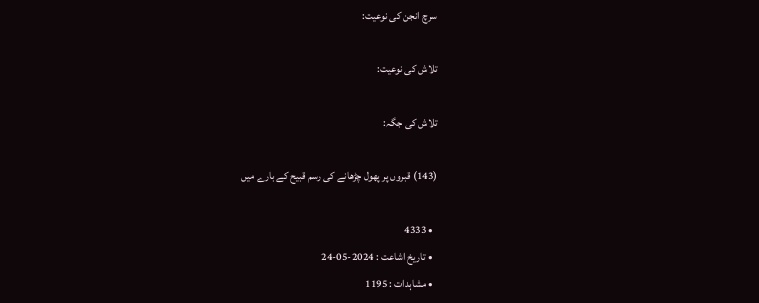سرچ انجن کی نوعیت:

تلاش کی نوعیت:

تلاش کی جگہ:

(143) قبروں پر پھول چڑھانے کی رسم قبیح کے بارے میں

  • 4333
  • تاریخ اشاعت : 2024-05-24
  • مشاہدات : 1195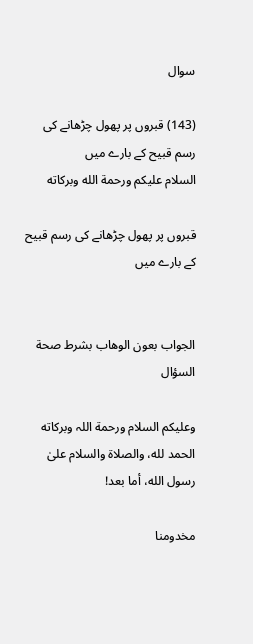سوال

(143) قبروں پر پھول چڑھانے کی رسم قبیح کے بارے میں
السلام عليكم ورحمة الله وبركاته

قبروں پر پھول چڑھانے کی رسم قبیح کے بارے میں


الجواب بعون الوهاب بشرط صحة السؤال

وعلیکم السلام ورحمة اللہ وبرکاته
الحمد لله، والصلاة والسلام علىٰ رسول الله، أما بعد!

مخدومنا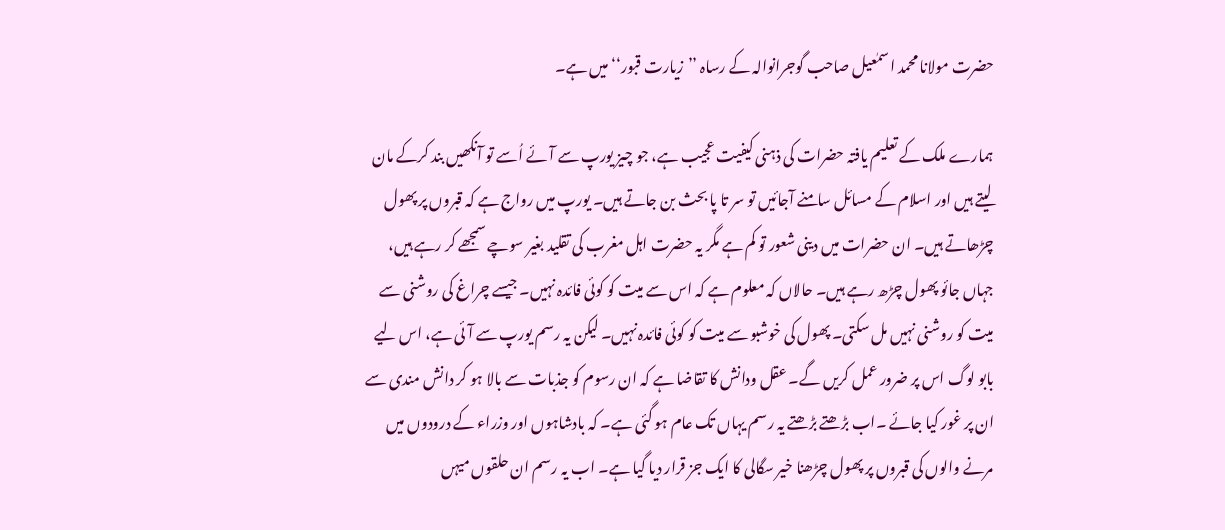حضرت مولانا محمد اسمٰعیل صاحب گوجرانوالہ کے رساہ ’’زیارت قبور‘‘ میں ہے۔

ہمارے ملک کے تعلیم یافتہ حضرات کی ذہنی کیفیت عجیب ہے، جو چیز یورپ سے آئے اُسے تو آنکھیں بند کرکے مان لیتے ہیں اور اسلام کے مسائل سامنے آجائیں تو سر تا پا بحث بن جاتے ہیں۔ یورپ میں رواج ہے کہ قبروں پر پھول چڑھاتے ہیں۔ ان حضرات میں دینی شعور تو کم ہے مگر یہ حضرت اہل مغرب کی تقلید بغیر سوچے سمجھے کر رہے ہیں، جہاں جائو پھول چڑھ رہے ہیں۔ حالاں کہ معلوم ہے کہ اس سے میت کو کوئی فائدہ نہیں۔ جیسے چراغ کی روشنی سے میت کو روشنی نہیں مل سکتی۔ پھول کی خوشبو سے میت کو کوئی فائدہ نہیں۔ لیکن یہ رسم یورپ سے آئی ہے، اس لیے بابو لوگ اس پر ضرور عمل کریں گے۔ عقل ودانش کا تقاضا ہے کہ ان رسوم کو جذبات سے بالا ہو کر دانش مندی سے ان پر غور کیا جائے ۔اب بڑھتے بڑھتے یہ رسم یہاں تک عام ہو گئی ہے۔ کہ بادشاہوں اور وزراء کے درودوں میں مرنے والوں کی قبروں پر پھول چڑھنا خیر سگالی کا ایک جز قرار دیا گیا ہے۔ اب یہ رسم ان حلقوں میہں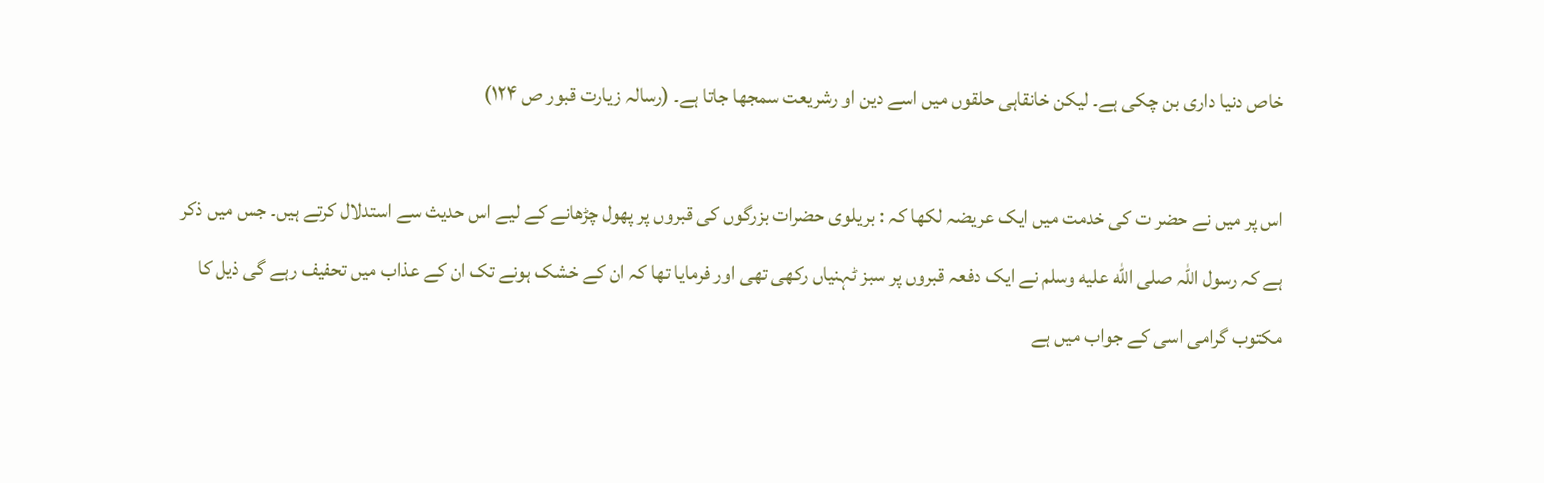خاص دنیا داری بن چکی ہے۔ لیکن خانقاہی حلقوں میں اسے دین او رشریعت سمجھا جاتا ہے۔ (رسالہ زیارت قبور ص ۱۲۴)

اس پر میں نے حضر ت کی خدمت میں ایک عریضہ لکھا کہ : بریلوی حضرات بزرگوں کی قبروں پر پھول چڑھانے کے لیے اس حدیث سے استدلال کرتے ہیں۔ جس میں ذکر ہے کہ رسول اللہ صلى الله عليه وسلم نے ایک دفعہ قبروں پر سبز ٹہنیاں رکھی تھی اور فرمایا تھا کہ ان کے خشک ہونے تک ان کے عذاب میں تحفیف رہے گی ذیل کا مکتوب گرامی اسی کے جواب میں ہے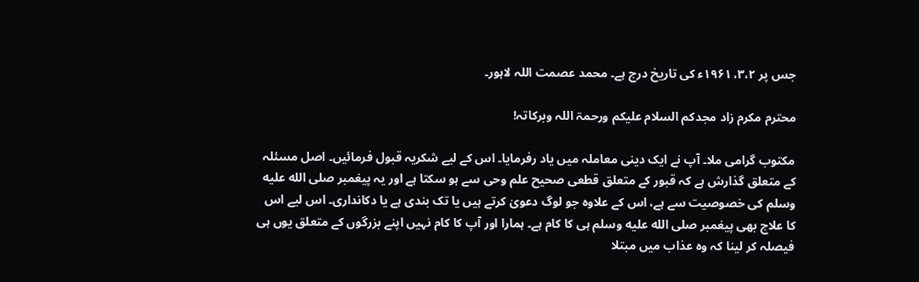جس پر ۳،۲، ۱۹۶۱ء کی تاریخ درج ہے۔ محمد عصمت اللہ لاہور۔

محترم مکرم زاد مجدکم السلام علیکم ورحمۃ اللہ وبرکاتہ!

مکتوب گرامی ملا۔ آپ نے ایک دینی معاملہ میں یاد رفرمایا۔ اس کے لیے شکریہ قبول فرمائیں۔ اصل مسئلہ کے متعلق گذارش ہے کہ قبور کے متعلق قطعی صحیح علم وحی سے ہو سکتا ہے اور یہ پیغمبر صلى الله عليه وسلم کی خصوصیت سے ہے، اس کے علاوہ جو لوگ دعویٰ کرتے ہیں یا تک بندی ہے یا دکانداری۔ اس لیے اس کا علاج بھی پیغمبر صلى الله عليه وسلم ہی کا کام ہے۔ ہمارا اور آپ کا کام نہیں اپنے بزرگوں کے متعلق یوں ہی فیصلہ کر لینا کہ وہ عذاب میں مبتلا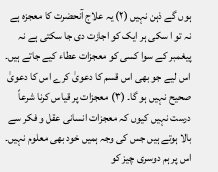ہوں گے ذہن نہیں (۲) یہ علاج آنحضرت کا معجزہ ہے نہ تو ا سکی ہر ایک کو اجازت دی جا سکتی ہے نہ پیغمبر کے سوا کسی کو معجزات عطاء کیے جاتے ہیں۔ اس لیے جو بھی اس قسم کا دعویٰ کرے اس کا دعویٰ صحیح نہیں ہو گا۔ (۳) معجزات پر قیاس کرنا شرعاً درست نہیں کیوں کہ معجزات انسانی عقل و فکر سے بالا ہوتے ہیں جس کی وجہ ہمیں خود بھی معلوم نہیں۔ اس پر ہم دوسری چیز کو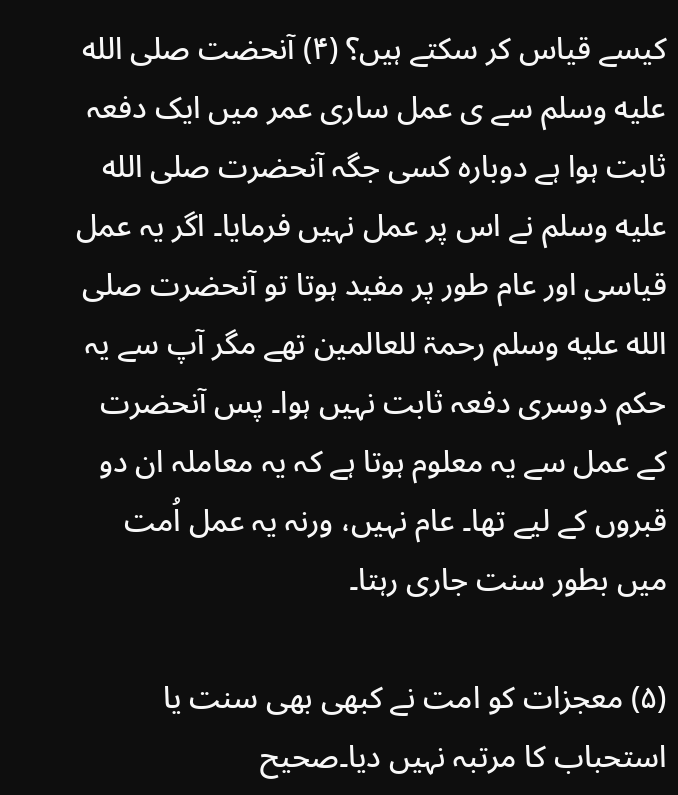کیسے قیاس کر سکتے ہیں؟ (۴) آنحضت صلى الله عليه وسلم سے ی عمل ساری عمر میں ایک دفعہ ثابت ہوا ہے دوبارہ کسی جگہ آنحضرت صلى الله عليه وسلم نے اس پر عمل نہیں فرمایا۔ اگر یہ عمل قیاسی اور عام طور پر مفید ہوتا تو آنحضرت صلى الله عليه وسلم رحمۃ للعالمین تھے مگر آپ سے یہ حکم دوسری دفعہ ثابت نہیں ہوا۔ پس آنحضرت کے عمل سے یہ معلوم ہوتا ہے کہ یہ معاملہ ان دو قبروں کے لیے تھا۔ عام نہیں، ورنہ یہ عمل اُمت میں بطور سنت جاری رہتا۔

(۵) معجزات کو امت نے کبھی بھی سنت یا استحباب کا مرتبہ نہیں دیا۔صحیح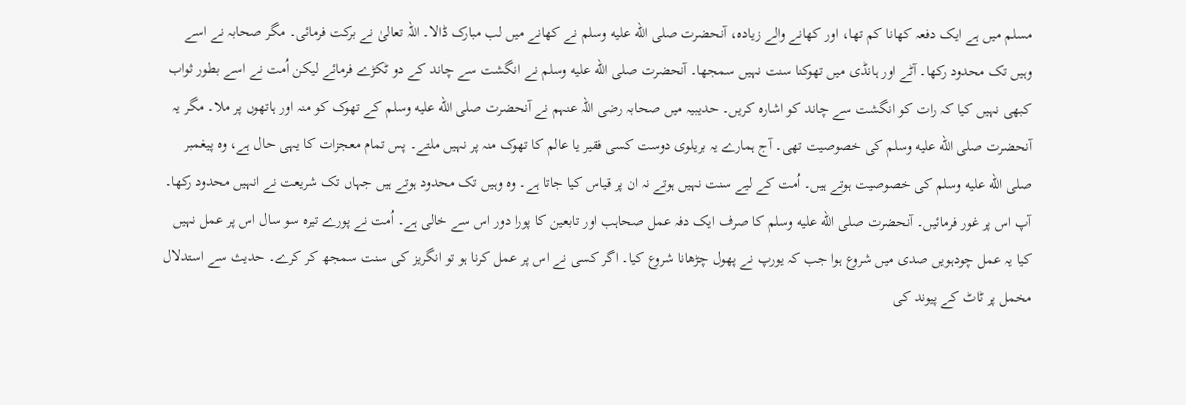مسلم میں ہے ایک دفعہ کھانا کم تھا، اور کھانے والے زیادہ، آنحضرت صلى الله عليه وسلم نے کھانے میں لب مبارک ڈالا۔ اللہ تعالیٰ نے برکت فرمائی۔ مگر صحابہ نے اسے وہیں تک محدود رکھا۔ آٹے اور ہانڈی میں تھوکنا سنت نہیں سمجھا۔ آنحضرت صلى الله عليه وسلم نے انگشت سے چاند کے دو ٹکڑے فرمائے لیکن اُمت نے اسے بطور ثواب کبھی نہیں کیا کہ رات کو انگشت سے چاند کو اشارہ کریں۔ حدیبیہ میں صحابہ رضی اللہ عنہم نے آنحضرت صلى الله عليه وسلم کے تھوک کو منہ اور ہاتھوں پر ملا۔ مگر یہ آنحضرت صلى الله عليه وسلم کی خصوصیت تھی۔ آج ہمارے یہ بریلوی دوست کسی فقیر یا عالم کا تھوک منہ پر نہیں ملتے۔ پس تمام معجزات کا یہی حال ہے، وہ پیغمبر صلى الله عليه وسلم کی خصوصیت ہوتے ہیں۔ اُمت کے لیے سنت نہیں ہوتے نہ ان پر قیاس کیا جاتا ہے۔ وہ وہیں تک محدود ہوتے ہیں جہاں تک شریعت نے انہیں محدود رکھا۔ آپ اس پر غور فرمائیں۔ آنحضرت صلى الله عليه وسلم کا صرف ایک دفہ عمل صحاہب اور تابعین کا پورا دور اس سے خالی ہے۔ اُمت نے پورے تیرہ سو سال اس پر عمل نہیں کیا یہ عمل چودہویں صدی میں شروع ہوا جب کہ یورپ نے پھول چڑھانا شروع کیا۔ اگر کسی نے اس پر عمل کرنا ہو تو انگریز کی سنت سمجھ کر کرے۔ حدیث سے استدلال مخمل پر ٹاٹ کے پیوند کی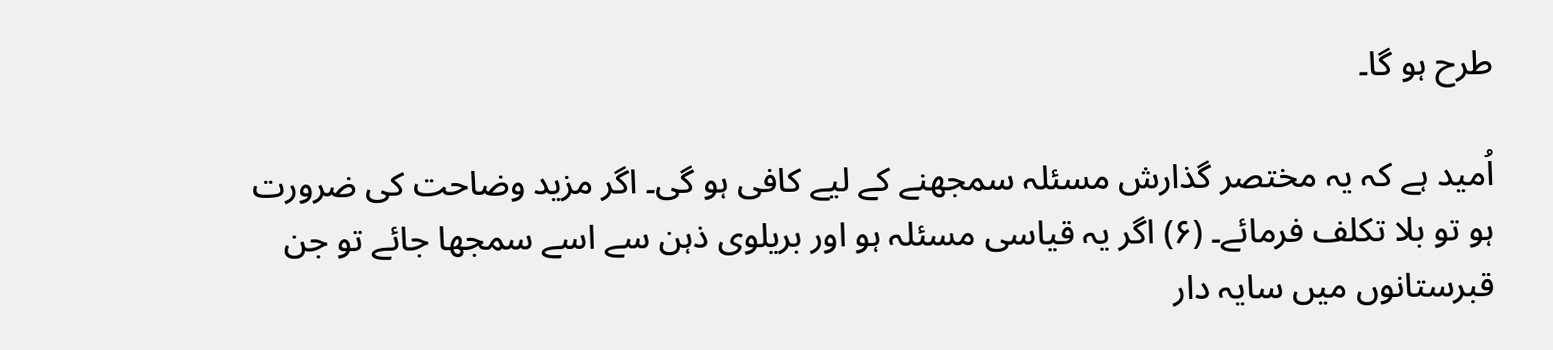طرح ہو گا۔

اُمید ہے کہ یہ مختصر گذارش مسئلہ سمجھنے کے لیے کافی ہو گی۔ اگر مزید وضاحت کی ضرورت ہو تو بلا تکلف فرمائے۔ (۶) اگر یہ قیاسی مسئلہ ہو اور بریلوی ذہن سے اسے سمجھا جائے تو جن قبرستانوں میں سایہ دار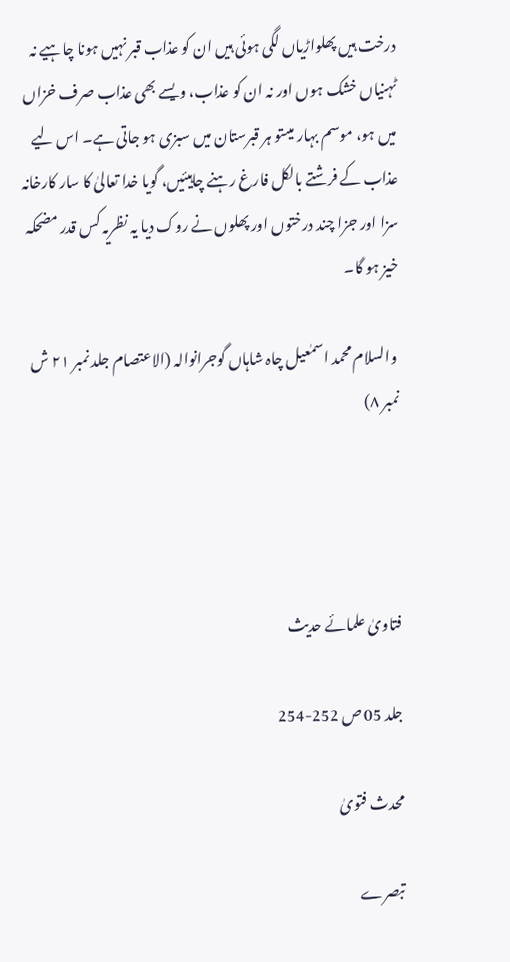درخت ہیں پھلواڑیاں لگی ہوئی ہیں ان کو عذاب قبر نہیں ہونا چاہیے نہ ٹہنیاں خشک ہوں اور نہ ان کو عذاب، ویسے بھی عذاب صرف خزاں میں ہو، موسم بہار میںتو ہر قبرستان میں سبزی ہو جاتی ہے۔ اس لیے عذاب کے فرشتے بالکل فارغ رہنے چاہیئیں، گویا خدا تعالیٰ کا سار کارخانہ سزا اور جزا چند درختوں اور پھلوں نے روک دیا یہ نظریہ کس قدر مضحکہ خیز ہو گا۔

 والسلام محمد اسمٰعیل چاہ شاہاں گوجرانوالہ (الاعتصام جلد نمبر ۲۱ ش نمبر ۸)




فتاویٰ علمائے حدیث

جلد 05 ص 252-254

محدث فتویٰ

تبصرے